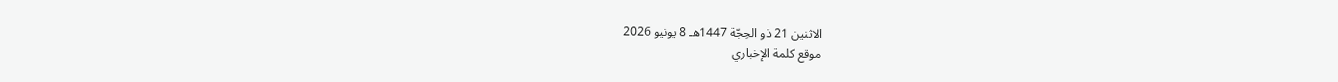الاثنين 21 ذو الحِجّة 1447هـ 8 يونيو 2026
موقع كلمة الإخباري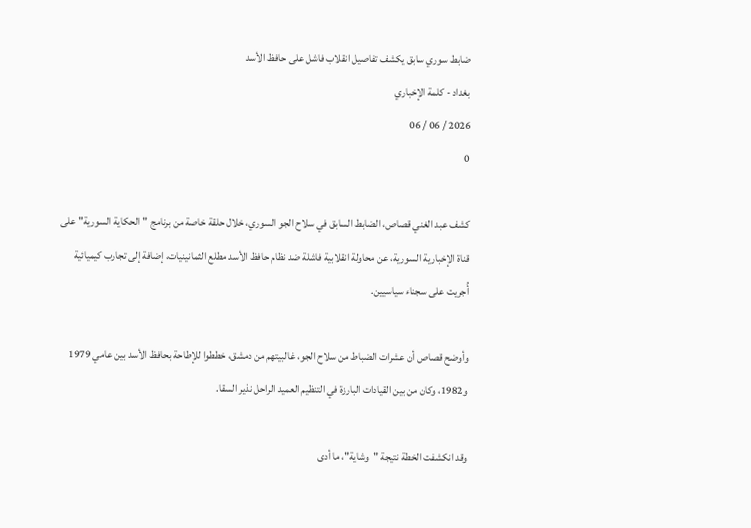ضابط سوري سابق يكشف تفاصيل انقلاب فاشل على حافظ الأسد
بغداد - كلمة الإخباري
2026 / 06 / 06
0

كشف عبد الغني قصاص، الضابط السابق في سلاح الجو السوري، خلال حلقة خاصة من برنامج "الحكاية السورية" على قناة الإخبارية السورية، عن محاولة انقلابية فاشلة ضد نظام حافظ الأسد مطلع الثمانينيات، إضافة إلى تجارب كيميائية أُجريت على سجناء سياسيين.

وأوضح قصاص أن عشرات الضباط من سلاح الجو، غالبيتهم من دمشق، خططوا للإطاحة بحافظ الأسد بين عامي 1979 و1982، وكان من بين القيادات البارزة في التنظيم العميد الراحل نذير السقا.

وقد انكشفت الخطة نتيجة "وشاية"، ما أدى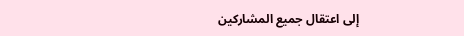إلى اعتقال جميع المشاركين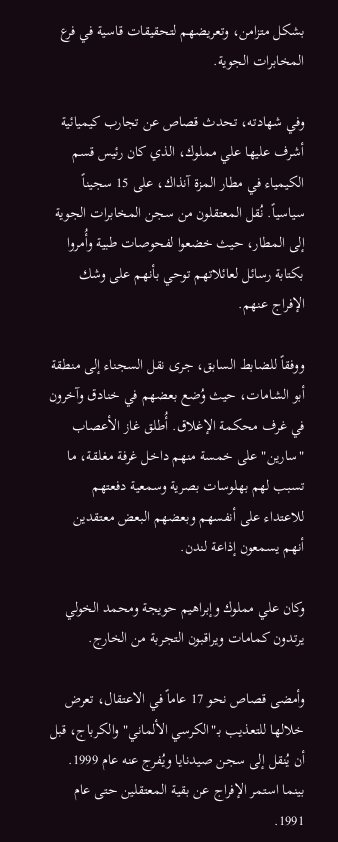بشكل متزامن، وتعريضهم لتحقيقات قاسية في فرع المخابرات الجوية.

وفي شهادته، تحدث قصاص عن تجارب كيميائية أشرف عليها علي مملوك، الذي كان رئيس قسم الكيمياء في مطار المزة آنذاك، على 15 سجيناً سياسياً. نُقل المعتقلون من سجن المخابرات الجوية إلى المطار، حيث خضعوا لفحوصات طبية وأُمروا بكتابة رسائل لعائلاتهم توحي بأنهم على وشك الإفراج عنهم.

ووفقاً للضابط السابق، جرى نقل السجناء إلى منطقة أبو الشامات، حيث وُضع بعضهم في خنادق وآخرون في غرف محكمة الإغلاق. أُطلق غاز الأعصاب "سارين" على خمسة منهم داخل غرفة مغلقة، ما تسبب لهم بهلوسات بصرية وسمعية دفعتهم للاعتداء على أنفسهم وبعضهم البعض معتقدين أنهم يسمعون إذاعة لندن.

وكان علي مملوك وإبراهيم حويجة ومحمد الخولي يرتدون كمامات ويراقبون التجربة من الخارج.

وأمضى قصاص نحو 17 عاماً في الاعتقال، تعرض خلالها للتعذيب بـ"الكرسي الألماني" والكرباج، قبل أن يُنقل إلى سجن صيدنايا ويُفرج عنه عام 1999. بينما استمر الإفراج عن بقية المعتقلين حتى عام 1991.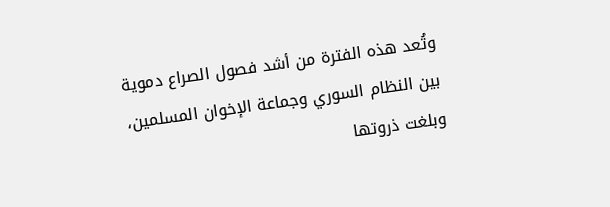وتُعد هذه الفترة من أشد فصول الصراع دموية بين النظام السوري وجماعة الإخوان المسلمين، وبلغت ذروتها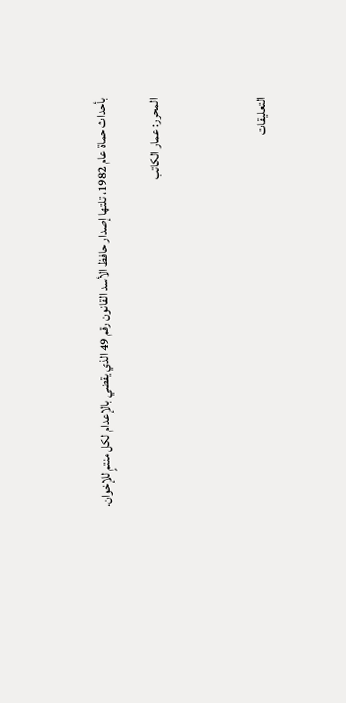بأحداث حماة عام 1982، تلتها إصدار حافظ الأسد القانون رقم 49 الذي يقضي بالإعدام لكل منتمٍ للإخوان.

المحرر: عمار الكاتب



التعليقات